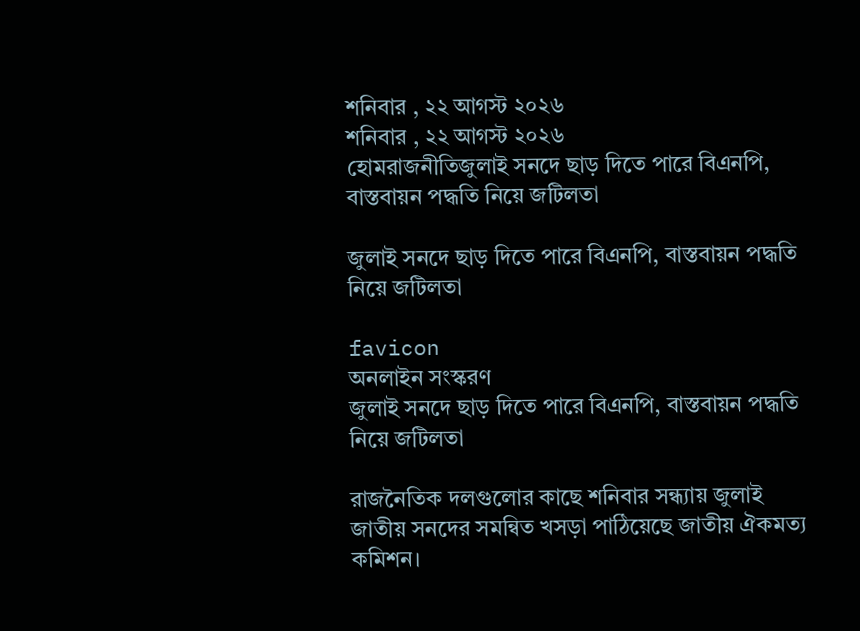শনিবার , ২২ আগস্ট ২০২৬
শনিবার , ২২ আগস্ট ২০২৬
হোমরাজনীতিজুলাই সনদে ছাড় দিতে পারে বিএনপি, বাস্তবায়ন পদ্ধতি নিয়ে জটিলতা

জুলাই সনদে ছাড় দিতে পারে বিএনপি, বাস্তবায়ন পদ্ধতি নিয়ে জটিলতা

favicon
অনলাইন সংস্করণ
জুলাই সনদে ছাড় দিতে পারে বিএনপি, বাস্তবায়ন পদ্ধতি নিয়ে জটিলতা

রাজনৈতিক দলগুলোর কাছে শনিবার সন্ধ্যায় জুলাই জাতীয় সনদের সমন্বিত খসড়া পাঠিয়েছে জাতীয় ঐকমত্য কমিশন।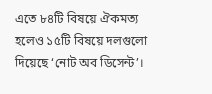এতে ৮৪টি বিষয়ে ঐকমত্য হলেও ১৫টি বিষয়ে দলগুলো দিয়েছে ‘নোট অব ডিসেন্ট’।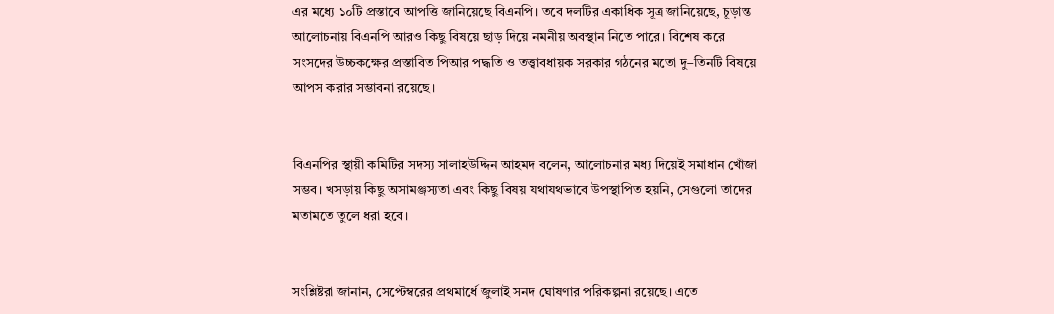এর মধ্যে ১০টি প্রস্তাবে আপত্তি জানিয়েছে বিএনপি। তবে দলটির একাধিক সূত্র জানিয়েছে, চূড়ান্ত আলোচনায় বিএনপি আরও কিছু বিষয়ে ছাড় দিয়ে নমনীয় অবস্থান নিতে পারে। বিশেষ করে সংসদের উচ্চকক্ষের প্রস্তাবিত পিআর পদ্ধতি ও তত্ত্বাবধায়ক সরকার গঠনের মতো দু–তিনটি বিষয়ে আপস করার সম্ভাবনা রয়েছে।


বিএনপির স্থায়ী কমিটির সদস্য সালাহউদ্দিন আহমদ বলেন, আলোচনার মধ্য দিয়েই সমাধান খোঁজা সম্ভব। খসড়ায় কিছু অসামঞ্জস্যতা এবং কিছু বিষয় যথাযথভাবে উপস্থাপিত হয়নি, সেগুলো তাদের মতামতে তুলে ধরা হবে।


সংশ্লিষ্টরা জানান, সেপ্টেম্বরের প্রথমার্ধে জুলাই সনদ ঘোষণার পরিকল্পনা রয়েছে। এতে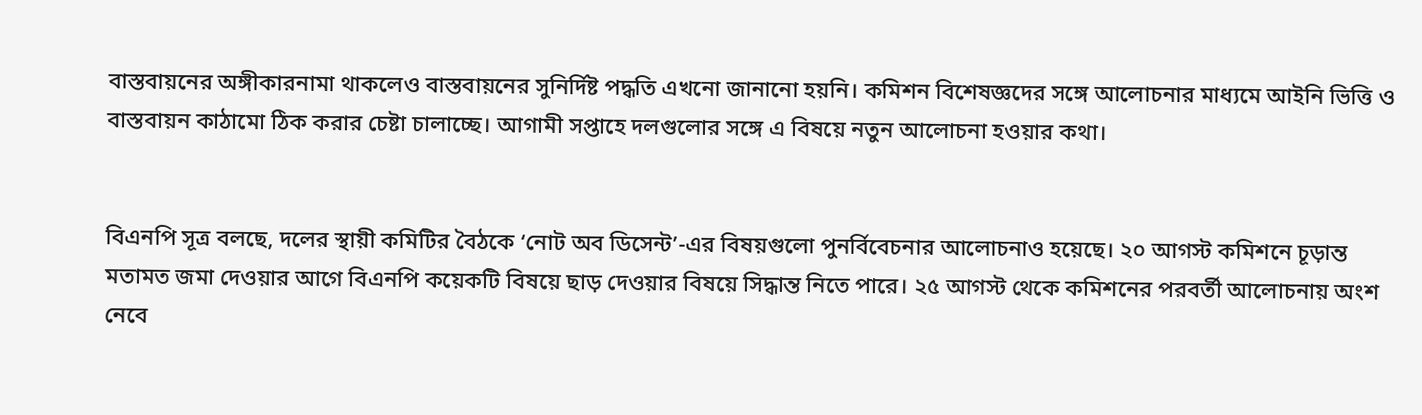বাস্তবায়নের অঙ্গীকারনামা থাকলেও বাস্তবায়নের সুনির্দিষ্ট পদ্ধতি এখনো জানানো হয়নি। কমিশন বিশেষজ্ঞদের সঙ্গে আলোচনার মাধ্যমে আইনি ভিত্তি ও বাস্তবায়ন কাঠামো ঠিক করার চেষ্টা চালাচ্ছে। আগামী সপ্তাহে দলগুলোর সঙ্গে এ বিষয়ে নতুন আলোচনা হওয়ার কথা।


বিএনপি সূত্র বলছে, দলের স্থায়ী কমিটির বৈঠকে ‘নোট অব ডিসেন্ট’-এর বিষয়গুলো পুনর্বিবেচনার আলোচনাও হয়েছে। ২০ আগস্ট কমিশনে চূড়ান্ত মতামত জমা দেওয়ার আগে বিএনপি কয়েকটি বিষয়ে ছাড় দেওয়ার বিষয়ে সিদ্ধান্ত নিতে পারে। ২৫ আগস্ট থেকে কমিশনের পরবর্তী আলোচনায় অংশ নেবে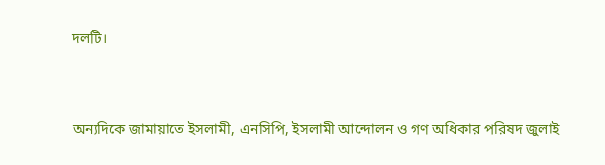দলটি।


অন্যদিকে জামায়াতে ইসলামী, এনসিপি, ইসলামী আন্দোলন ও গণ অধিকার পরিষদ জুলাই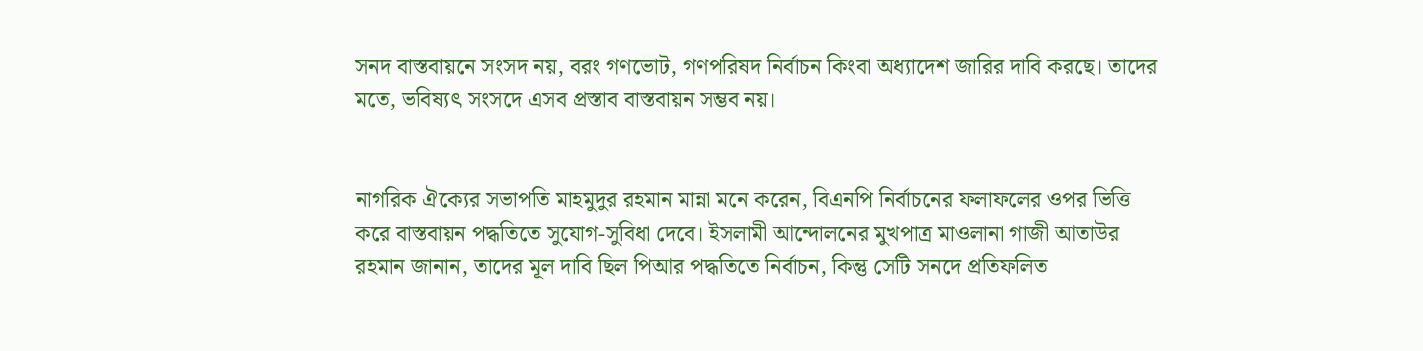সনদ বাস্তবায়নে সংসদ নয়, বরং গণভোট, গণপরিষদ নির্বাচন কিংবা অধ্যাদেশ জারির দাবি করছে। তাদের মতে, ভবিষ্যৎ সংসদে এসব প্রস্তাব বাস্তবায়ন সম্ভব নয়।


নাগরিক ঐক্যের সভাপতি মাহমুদুর রহমান মান্না মনে করেন, বিএনপি নির্বাচনের ফলাফলের ওপর ভিত্তি করে বাস্তবায়ন পদ্ধতিতে সুযোগ-সুবিধা দেবে। ইসলামী আন্দোলনের মুখপাত্র মাওলানা গাজী আতাউর রহমান জানান, তাদের মূল দাবি ছিল পিআর পদ্ধতিতে নির্বাচন, কিন্তু সেটি সনদে প্রতিফলিত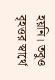হয়নি। তবুও বৃহত্তর স্বার্থে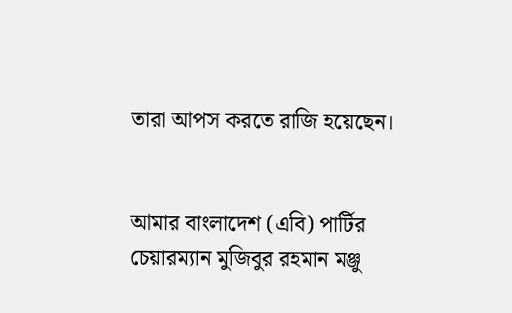তারা আপস করতে রাজি হয়েছেন।


আমার বাংলাদেশ (এবি) পার্টির চেয়ারম্যান মুজিবুর রহমান মঞ্জু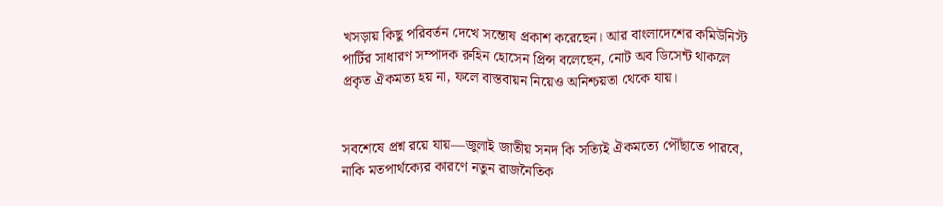খসড়ায় কিছু পরিবর্তন দেখে সন্তোষ প্রকাশ করেছেন। আর বাংলাদেশের কমিউনিস্ট পার্টির সাধারণ সম্পাদক রুহিন হোসেন প্রিন্স বলেছেন, নোট অব ডিসেন্ট থাকলে প্রকৃত ঐকমত্য হয় না, ফলে বাস্তবায়ন নিয়েও অনিশ্চয়তা থেকে যায়।


সবশেষে প্রশ্ন রয়ে যায়—জুলাই জাতীয় সনদ কি সত্যিই ঐকমত্যে পৌঁছাতে পারবে, নাকি মতপার্থক্যের কারণে নতুন রাজনৈতিক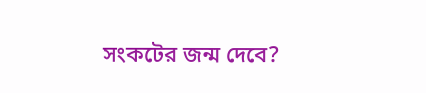সংকটের জন্ম দেবে?